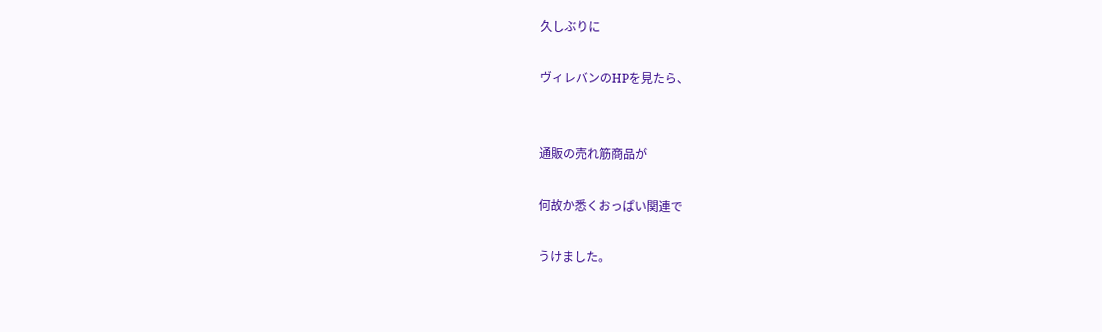久しぶりに

ヴィレバンのHPを見たら、


通販の売れ筋商品が

何故か悉くおっぱい関連で

うけました。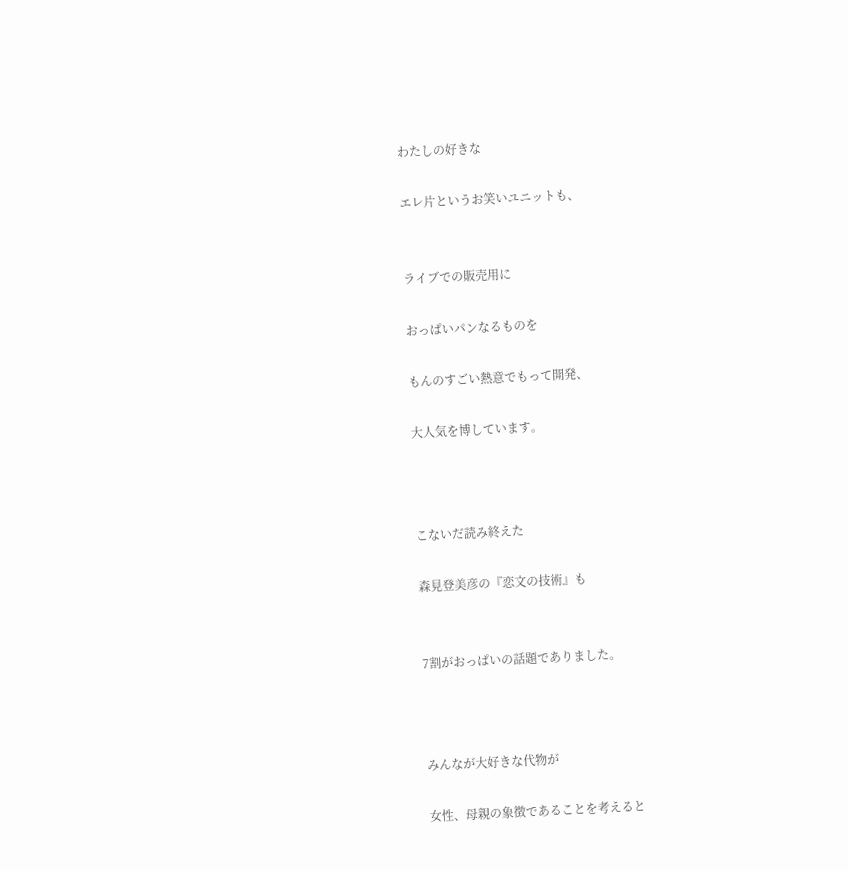わたしの好きな

エレ片というお笑いユニットも、


ライブでの販売用に

おっぱいパンなるものを

もんのすごい熱意でもって開発、

大人気を博しています。



こないだ読み終えた

森見登美彦の『恋文の技術』も


7割がおっぱいの話題でありました。



みんなが大好きな代物が

女性、母親の象徴であることを考えると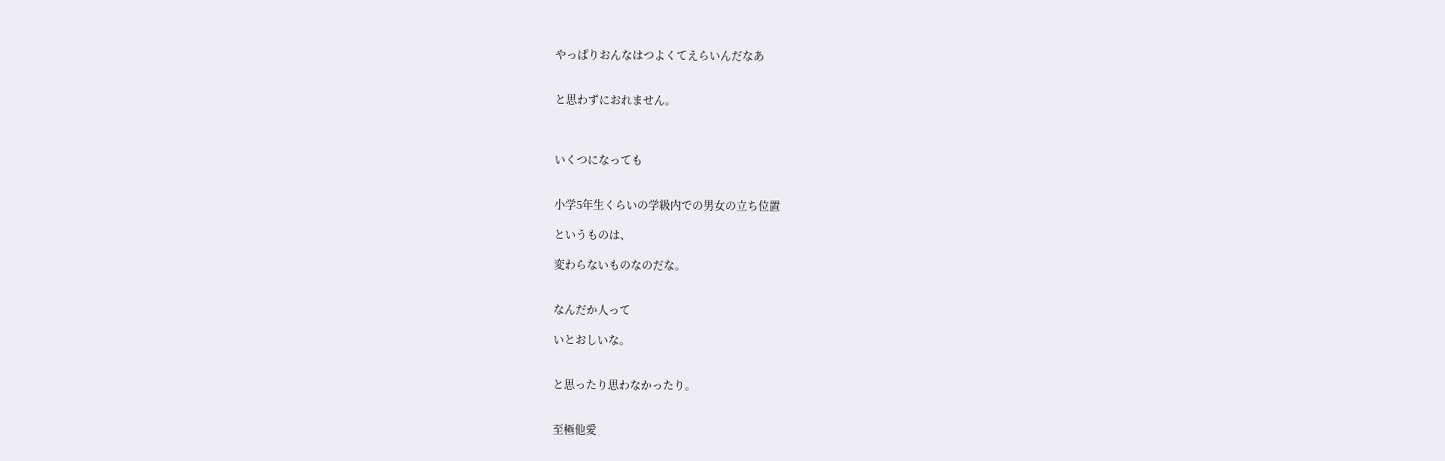やっぱりおんなはつよくてえらいんだなあ


と思わずにおれません。



いくつになっても


小学5年生くらいの学級内での男女の立ち位置

というものは、

変わらないものなのだな。


なんだか人って

いとおしいな。


と思ったり思わなかったり。


至極他愛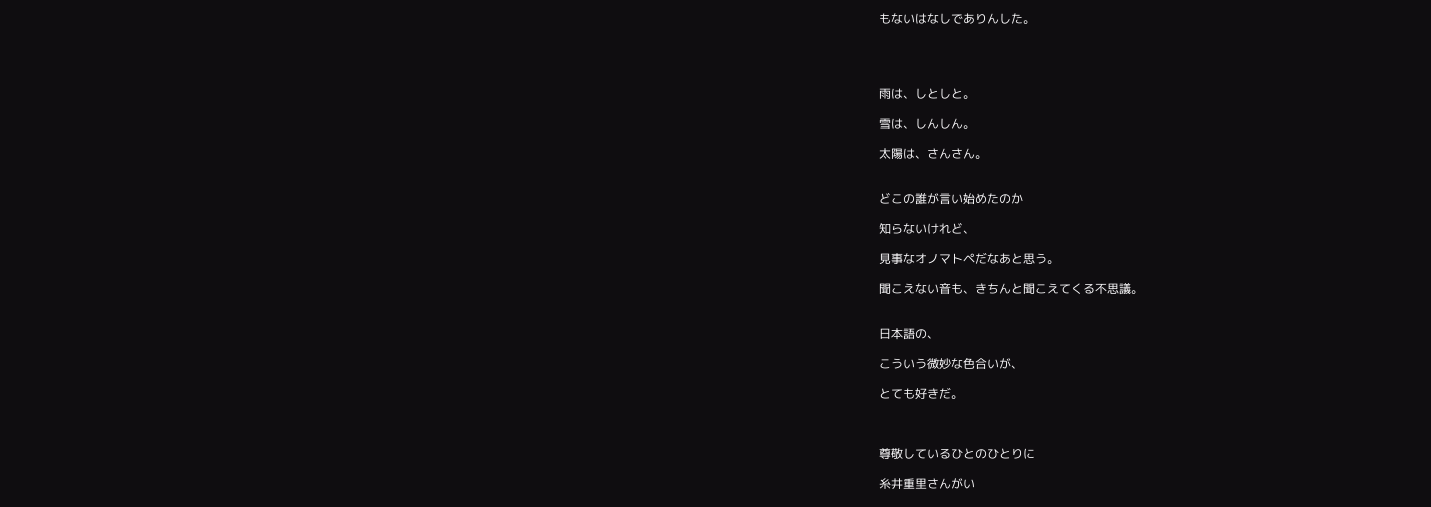もないはなしでありんした。




雨は、しとしと。

雪は、しんしん。

太陽は、さんさん。


どこの誰が言い始めたのか

知らないけれど、

見事なオノマトペだなあと思う。

聞こえない音も、きちんと聞こえてくる不思議。


日本語の、

こういう微妙な色合いが、

とても好きだ。



尊敬しているひとのひとりに

糸井重里さんがい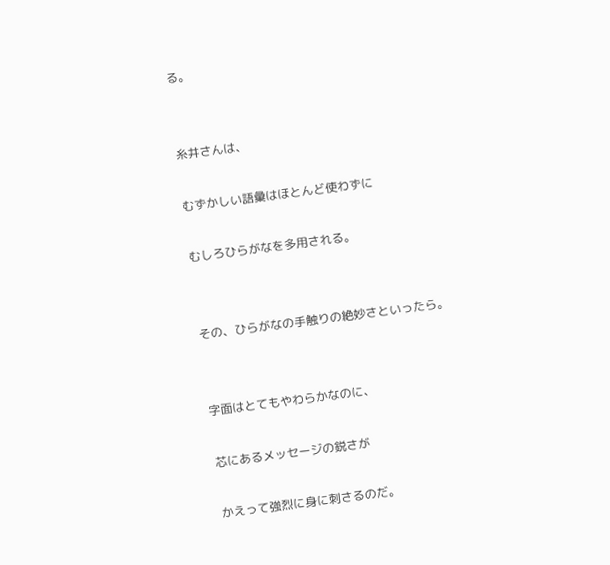る。


糸井さんは、

むずかしい語彙はほとんど使わずに

むしろひらがなを多用される。


その、ひらがなの手触りの絶妙さといったら。


字面はとてもやわらかなのに、

芯にあるメッセージの鋭さが

かえって強烈に身に刺さるのだ。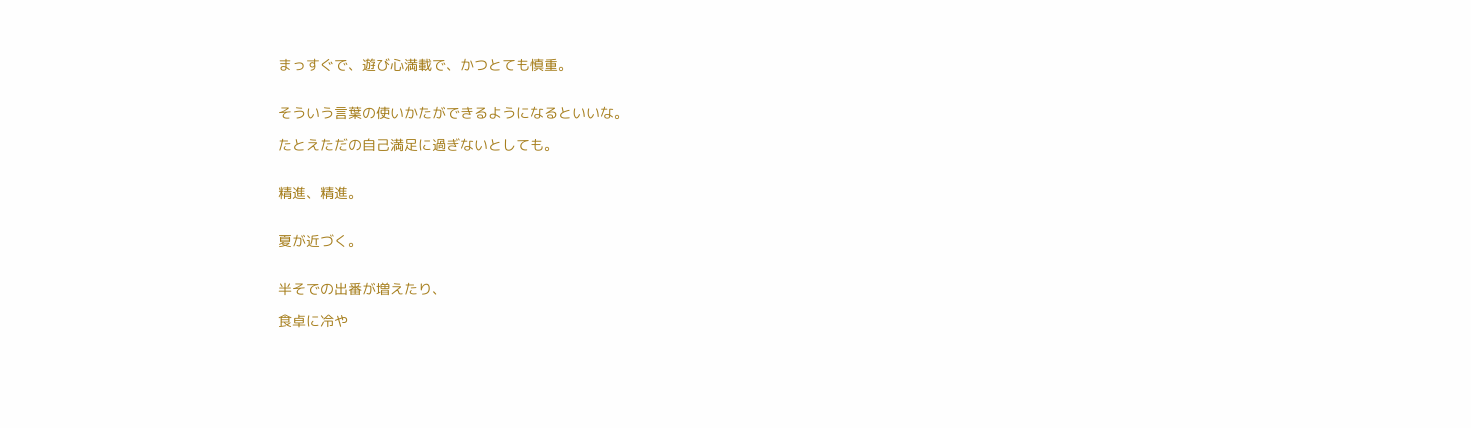まっすぐで、遊び心満載で、かつとても慎重。


そういう言葉の使いかたができるようになるといいな。

たとえただの自己満足に過ぎないとしても。


精進、精進。


夏が近づく。


半そでの出番が増えたり、

食卓に冷や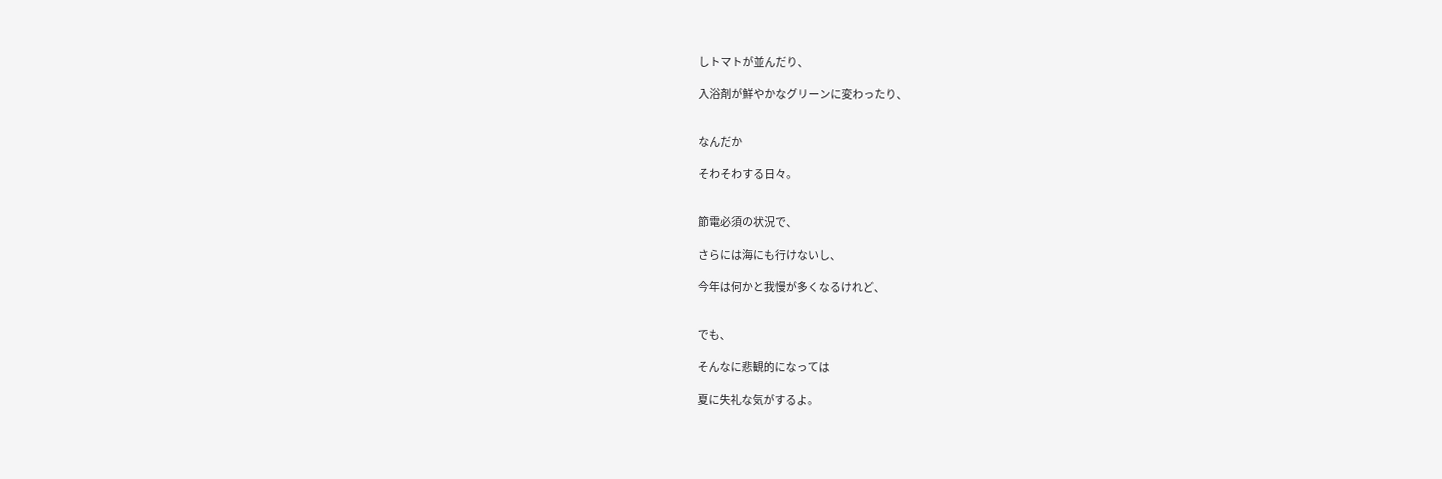しトマトが並んだり、

入浴剤が鮮やかなグリーンに変わったり、


なんだか

そわそわする日々。


節電必須の状況で、

さらには海にも行けないし、

今年は何かと我慢が多くなるけれど、


でも、

そんなに悲観的になっては

夏に失礼な気がするよ。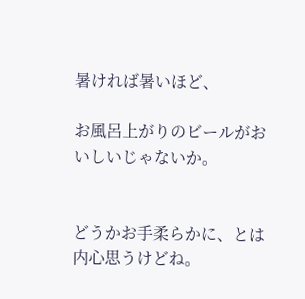暑ければ暑いほど、

お風呂上がりのビールがおいしいじゃないか。


どうかお手柔らかに、とは内心思うけどね。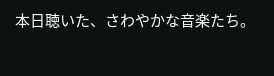本日聴いた、さわやかな音楽たち。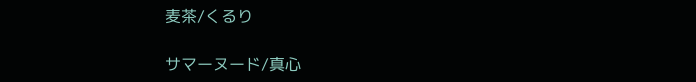麦茶/くるり

サマーヌード/真心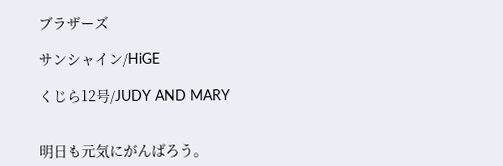ブラザーズ

サンシャイン/HiGE

くじら12号/JUDY AND MARY


明日も元気にがんばろう。